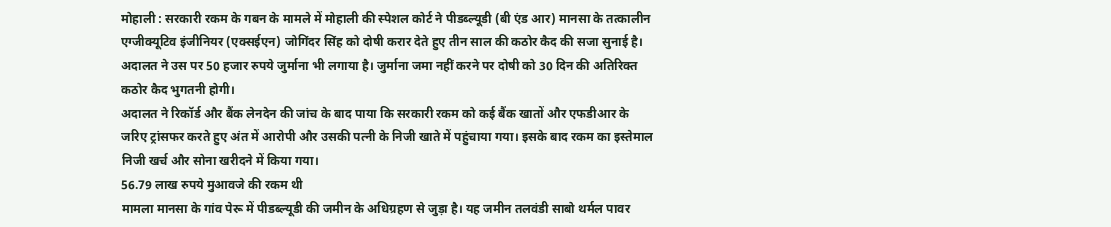मोहाली : सरकारी रकम के गबन के मामले में मोहाली की स्पेशल कोर्ट ने पीडब्ल्यूडी (बी एंड आर) मानसा के तत्कालीन एग्जीक्यूटिव इंजीनियर (एक्सईएन) जोगिंदर सिंह को दोषी करार देते हुए तीन साल की कठोर कैद की सजा सुनाई है। अदालत ने उस पर 50 हजार रुपये जुर्माना भी लगाया है। जुर्माना जमा नहीं करने पर दोषी को 30 दिन की अतिरिक्त कठोर कैद भुगतनी होगी।
अदालत ने रिकॉर्ड और बैंक लेनदेन की जांच के बाद पाया कि सरकारी रकम को कई बैंक खातों और एफडीआर के जरिए ट्रांसफर करते हुए अंत में आरोपी और उसकी पत्नी के निजी खाते में पहुंचाया गया। इसके बाद रकम का इस्तेमाल निजी खर्च और सोना खरीदने में किया गया।
56.79 लाख रुपये मुआवजे की रकम थी
मामला मानसा के गांव पेरू में पीडब्ल्यूडी की जमीन के अधिग्रहण से जुड़ा है। यह जमीन तलवंडी साबो थर्मल पावर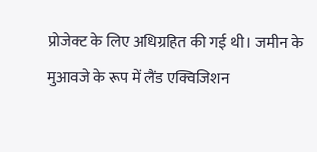प्रोजेक्ट के लिए अधिग्रहित की गई थी। जमीन के मुआवजे के रूप में लैंड एक्विजिशन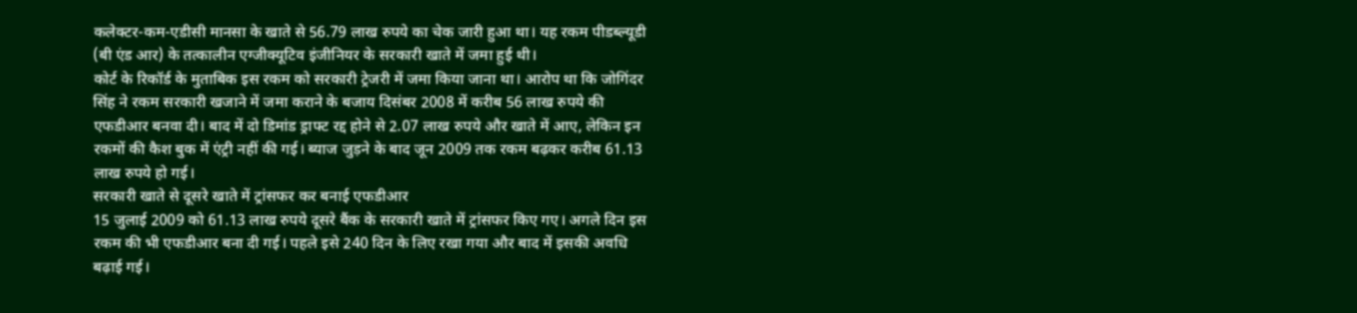कलेक्टर-कम-एडीसी मानसा के खाते से 56.79 लाख रुपये का चेक जारी हुआ था। यह रकम पीडब्ल्यूडी (बी एंड आर) के तत्कालीन एग्जीक्यूटिव इंजीनियर के सरकारी खाते में जमा हुई थी।
कोर्ट के रिकॉर्ड के मुताबिक इस रकम को सरकारी ट्रेजरी में जमा किया जाना था। आरोप था कि जोगिंदर सिंह ने रकम सरकारी खजाने में जमा कराने के बजाय दिसंबर 2008 में करीब 56 लाख रुपये की एफडीआर बनवा दी। बाद में दो डिमांड ड्राफ्ट रद्द होने से 2.07 लाख रुपये और खाते में आए, लेकिन इन रकमों की कैश बुक में एंट्री नहीं की गई। ब्याज जुड़ने के बाद जून 2009 तक रकम बढ़कर करीब 61.13 लाख रुपये हो गई।
सरकारी खाते से दूसरे खाते में ट्रांसफर कर बनाई एफडीआर
15 जुलाई 2009 को 61.13 लाख रुपये दूसरे बैंक के सरकारी खाते में ट्रांसफर किए गए। अगले दिन इस रकम की भी एफडीआर बना दी गई। पहले इसे 240 दिन के लिए रखा गया और बाद में इसकी अवधि बढ़ाई गई।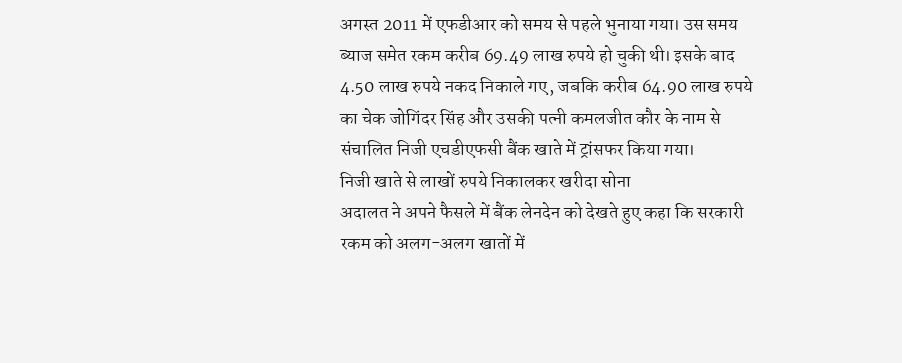अगस्त 2011 में एफडीआर को समय से पहले भुनाया गया। उस समय ब्याज समेत रकम करीब 69.49 लाख रुपये हो चुकी थी। इसके बाद 4.50 लाख रुपये नकद निकाले गए, जबकि करीब 64.90 लाख रुपये का चेक जोगिंदर सिंह और उसकी पत्नी कमलजीत कौर के नाम से संचालित निजी एचडीएफसी बैंक खाते में ट्रांसफर किया गया।
निजी खाते से लाखों रुपये निकालकर खरीदा सोना
अदालत ने अपने फैसले में बैंक लेनदेन को देखते हुए कहा कि सरकारी रकम को अलग-अलग खातों में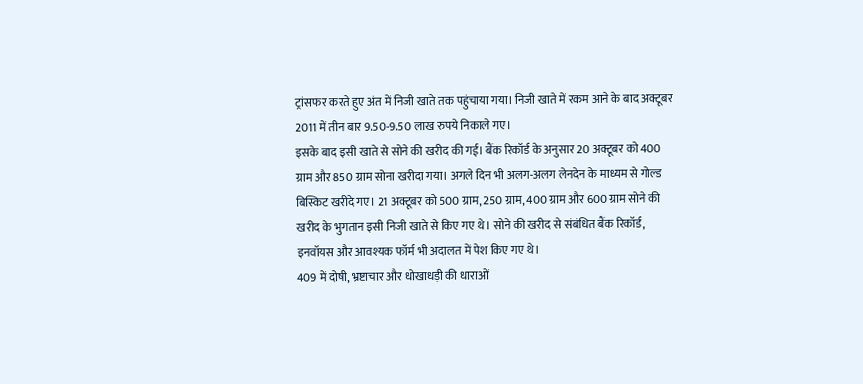ट्रांसफर करते हुए अंत में निजी खाते तक पहुंचाया गया। निजी खाते में रकम आने के बाद अक्टूबर 2011 में तीन बार 9.50-9.50 लाख रुपये निकाले गए।
इसके बाद इसी खाते से सोने की खरीद की गई। बैंक रिकॉर्ड के अनुसार 20 अक्टूबर को 400 ग्राम और 850 ग्राम सोना खरीदा गया। अगले दिन भी अलग-अलग लेनदेन के माध्यम से गोल्ड बिस्किट खरीदे गए। 21 अक्टूबर को 500 ग्राम, 250 ग्राम, 400 ग्राम और 600 ग्राम सोने की खरीद के भुगतान इसी निजी खाते से किए गए थे। सोने की खरीद से संबंधित बैंक रिकॉर्ड, इनवॉयस और आवश्यक फॉर्म भी अदालत में पेश किए गए थे।
409 में दोषी, भ्रष्टाचार और धोखाधड़ी की धाराओं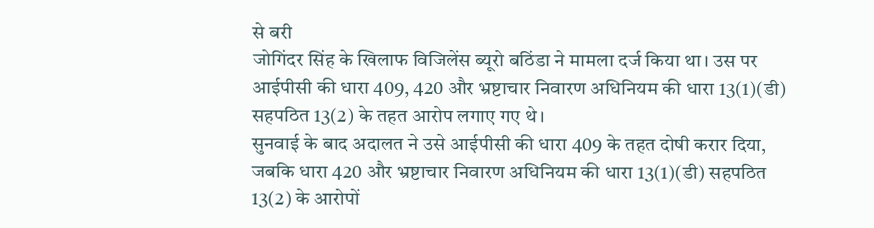से बरी
जोगिंदर सिंह के खिलाफ विजिलेंस ब्यूरो बठिंडा ने मामला दर्ज किया था। उस पर आईपीसी की धारा 409, 420 और भ्रष्टाचार निवारण अधिनियम की धारा 13(1)(डी) सहपठित 13(2) के तहत आरोप लगाए गए थे।
सुनवाई के बाद अदालत ने उसे आईपीसी की धारा 409 के तहत दोषी करार दिया, जबकि धारा 420 और भ्रष्टाचार निवारण अधिनियम की धारा 13(1)(डी) सहपठित 13(2) के आरोपों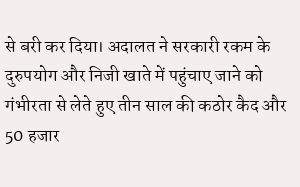से बरी कर दिया। अदालत ने सरकारी रकम के दुरुपयोग और निजी खाते में पहुंचाए जाने को गंभीरता से लेते हुए तीन साल की कठोर कैद और 50 हजार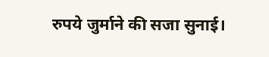रुपये जुर्माने की सजा सुनाई।